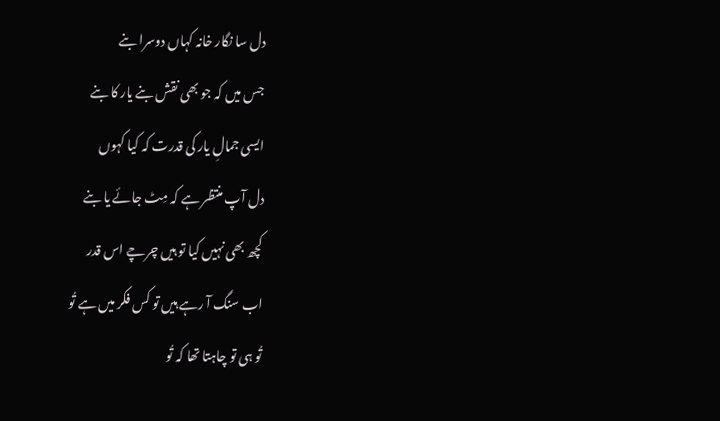دل سا نگار خانہ کہاں دوسرا بنے
جس میں کہ جو بھی نقش بنے یار کا بنے
ایسی جمالِ یار کی قدرت کہ کیا کہوں
دل آپ منتظر ہے کہ مِٹ جائے یا بنے
کچھ بھی نہیں کیا تو ہیں چرچے اس قدر
اب سنگ آ رہے ہیں تو کس فکر میں ہے تُو
تُو ہی تو چاہتا تھا کہ تُو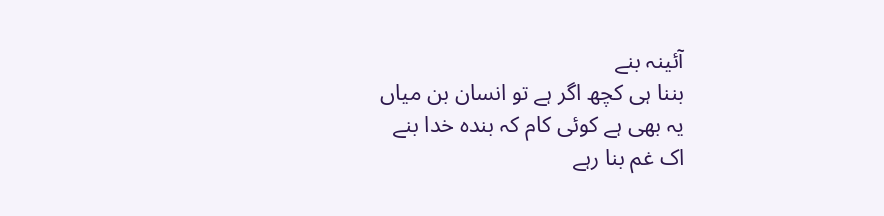آئینہ بنے
بننا ہی کچھ اگر ہے تو انسان بن میاں
یہ بھی ہے کوئی کام کہ بندہ خدا بنے
اک غم بنا رہے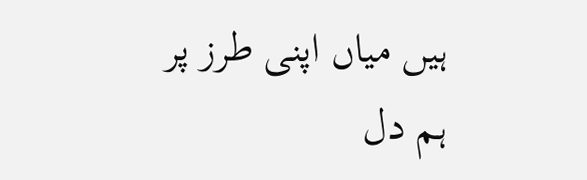ہیں میاں اپنی طرز پر
ہم دل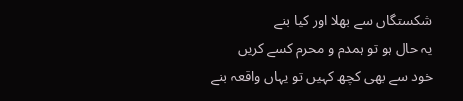شکستگاں سے بھلا اور کیا بنے
یہ حال ہو تو ہمدم و محرم کسے کریں
خود سے بھی کچھ کہیں تو یہاں واقعہ بنے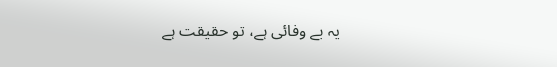یہ بے وفائی ہے، تو حقیقت ہے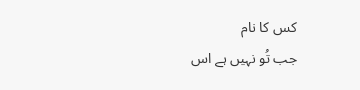کس کا نام
جب تُو نہیں ہے اس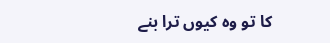کا تو وہ کیوں ترا بنے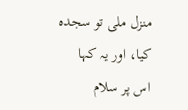منزل ملی تو سجدہ کیا، اور یہ کہا
اس پر سلام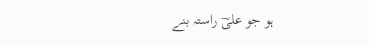ہو جو علیؔ راستہ بنے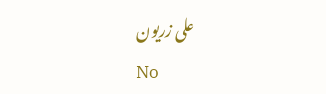علی زریون
No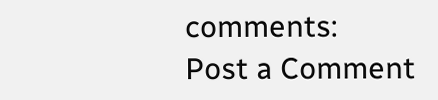comments:
Post a Comment